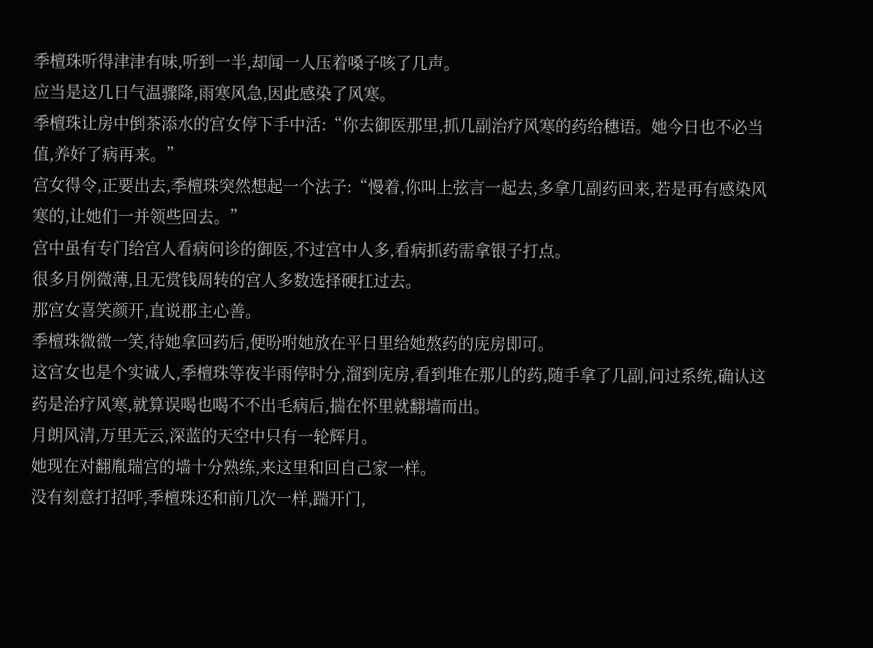季檀珠听得津津有味,听到一半,却闻一人压着嗓子咳了几声。
应当是这几日气温骤降,雨寒风急,因此感染了风寒。
季檀珠让房中倒茶添水的宫女停下手中活:“你去御医那里,抓几副治疗风寒的药给穗语。她今日也不必当值,养好了病再来。”
宫女得令,正要出去,季檀珠突然想起一个法子:“慢着,你叫上弦言一起去,多拿几副药回来,若是再有感染风寒的,让她们一并领些回去。”
宫中虽有专门给宫人看病问诊的御医,不过宫中人多,看病抓药需拿银子打点。
很多月例微薄,且无赏钱周转的宫人多数选择硬扛过去。
那宫女喜笑颜开,直说郡主心善。
季檀珠微微一笑,待她拿回药后,便吩咐她放在平日里给她熬药的庑房即可。
这宫女也是个实诚人,季檀珠等夜半雨停时分,溜到庑房,看到堆在那儿的药,随手拿了几副,问过系统,确认这药是治疗风寒,就算误喝也喝不不出毛病后,揣在怀里就翻墙而出。
月朗风清,万里无云,深蓝的天空中只有一轮辉月。
她现在对翻胤瑞宫的墙十分熟练,来这里和回自己家一样。
没有刻意打招呼,季檀珠还和前几次一样,踹开门,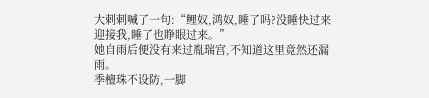大剌剌喊了一句:“鲤奴,鸿奴,睡了吗?没睡快过来迎接我,睡了也睁眼过来。”
她自雨后便没有来过胤瑞宫,不知道这里竟然还漏雨。
季檀珠不设防,一脚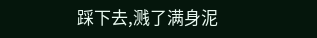踩下去,溅了满身泥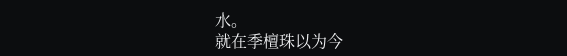水。
就在季檀珠以为今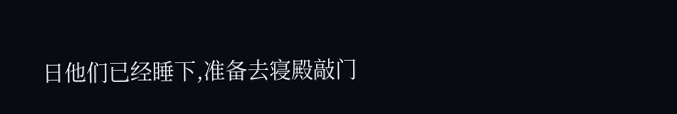日他们已经睡下,准备去寝殿敲门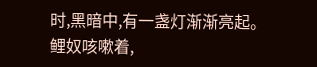时,黑暗中,有一盏灯渐渐亮起。
鲤奴咳嗽着,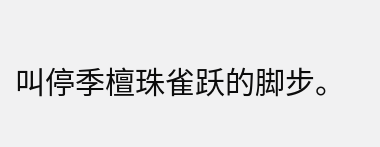叫停季檀珠雀跃的脚步。